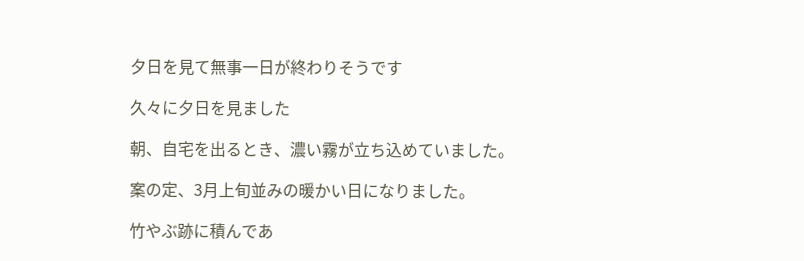夕日を見て無事一日が終わりそうです

久々に夕日を見ました

朝、自宅を出るとき、濃い霧が立ち込めていました。

案の定、3月上旬並みの暖かい日になりました。

竹やぶ跡に積んであ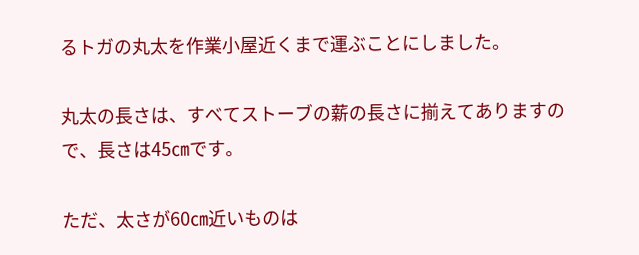るトガの丸太を作業小屋近くまで運ぶことにしました。

丸太の長さは、すべてストーブの薪の長さに揃えてありますので、長さは45㎝です。

ただ、太さが60㎝近いものは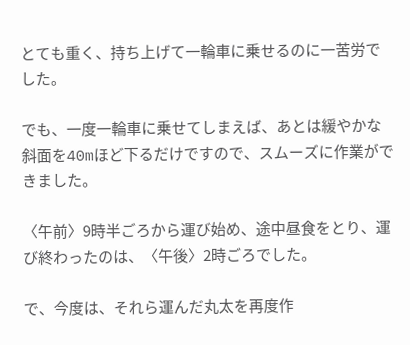とても重く、持ち上げて一輪車に乗せるのに一苦労でした。

でも、一度一輪車に乗せてしまえば、あとは緩やかな斜面を40mほど下るだけですので、スムーズに作業ができました。

〈午前〉9時半ごろから運び始め、途中昼食をとり、運び終わったのは、〈午後〉2時ごろでした。

で、今度は、それら運んだ丸太を再度作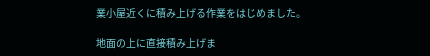業小屋近くに積み上げる作業をはじめました。

地面の上に直接積み上げま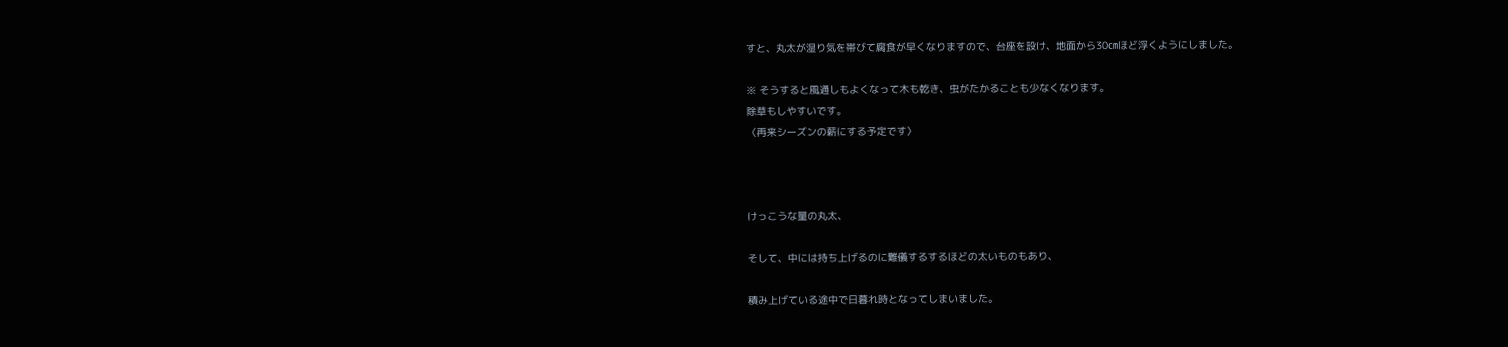すと、丸太が湿り気を帯びて腐食が早くなりますので、台座を設け、地面から30㎝ほど浮くようにしました。

※ そうすると風通しもよくなって木も乾き、虫がたかることも少なくなります。
除草もしやすいです。
〈再来シーズンの薪にする予定です〉



けっこうな量の丸太、

そして、中には持ち上げるのに難儀するするほどの太いものもあり、

積み上げている途中で日暮れ時となってしまいました。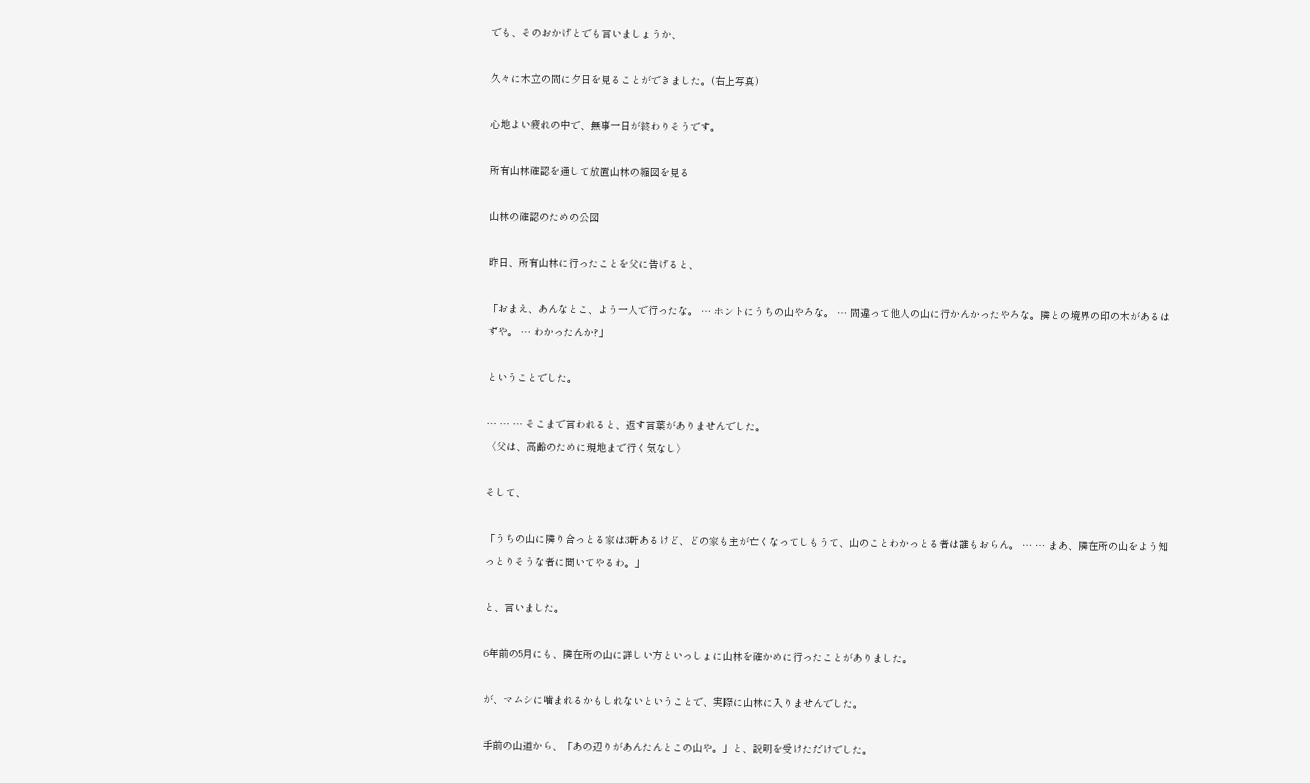でも、そのおかげとでも言いましょうか、

久々に木立の間に夕日を見ることができました。(右上写真)

心地よい疲れの中で、無事一日が終わりそうです。

所有山林確認を通して放置山林の縮図を見る

山林の確認のための公図

昨日、所有山林に行ったことを父に告げると、

「おまえ、あんなとこ、よう一人で行ったな。 … ホントにうちの山やろな。 … 間違って他人の山に行かんかったやろな。隣との境界の印の木があるはずや。 … わかったんか?」

ということでした。

… … … そこまで言われると、返す言葉がありませんでした。
〈父は、高齢のために現地まで行く気なし〉

そして、

「うちの山に隣り合っとる家は3軒あるけど、どの家も主が亡くなってしもうて、山のことわかっとる者は誰もおらん。 … … まあ、隣在所の山をよう知っとりそうな者に聞いてやるわ。」

と、言いました。

6年前の5月にも、隣在所の山に詳しい方といっしょに山林を確かめに行ったことがありました。

が、マムシに噛まれるかもしれないということで、実際に山林に入りませんでした。

手前の山道から、「あの辺りがあんたんとこの山や。」と、説明を受けただけでした。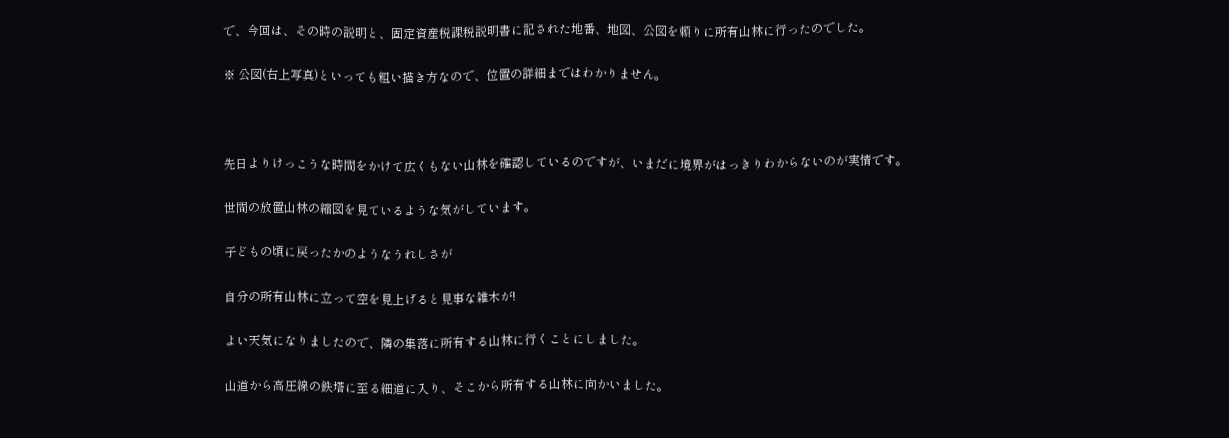で、今回は、その時の説明と、固定資産税課税説明書に記された地番、地図、公図を頼りに所有山林に行ったのでした。

※ 公図(右上写真)といっても粗い描き方なので、位置の詳細まではわかりません。



先日よりけっこうな時間をかけて広くもない山林を確認しているのですが、いまだに境界がはっきりわからないのが実情です。

世間の放置山林の縮図を見ているような気がしています。

子どもの頃に戻ったかのようなうれしさが

自分の所有山林に立って空を見上げると見事な雑木が!

よい天気になりましたので、隣の集落に所有する山林に行くことにしました。

山道から高圧線の鉄塔に至る細道に入り、そこから所有する山林に向かいました。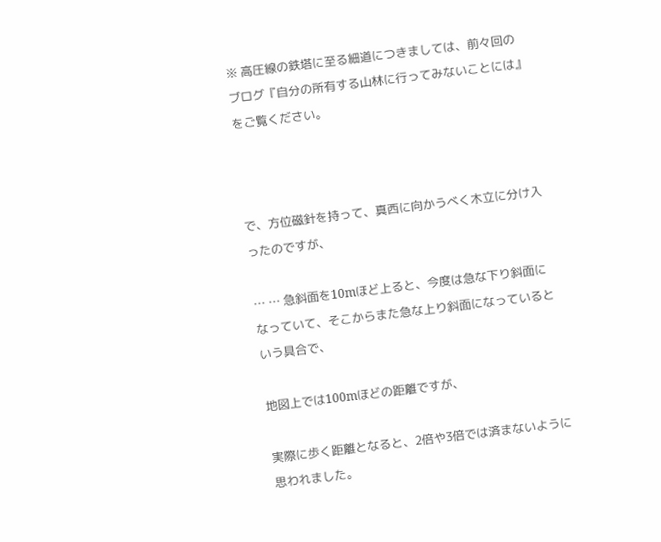※ 高圧線の鉄塔に至る細道につきましては、前々回のブログ『自分の所有する山林に行ってみないことには』をご覧ください。



で、方位磁針を持って、真西に向かうべく木立に分け入ったのですが、

… … 急斜面を10mほど上ると、今度は急な下り斜面になっていて、そこからまた急な上り斜面になっているという具合で、

地図上では100mほどの距離ですが、

実際に歩く距離となると、2倍や3倍では済まないように思われました。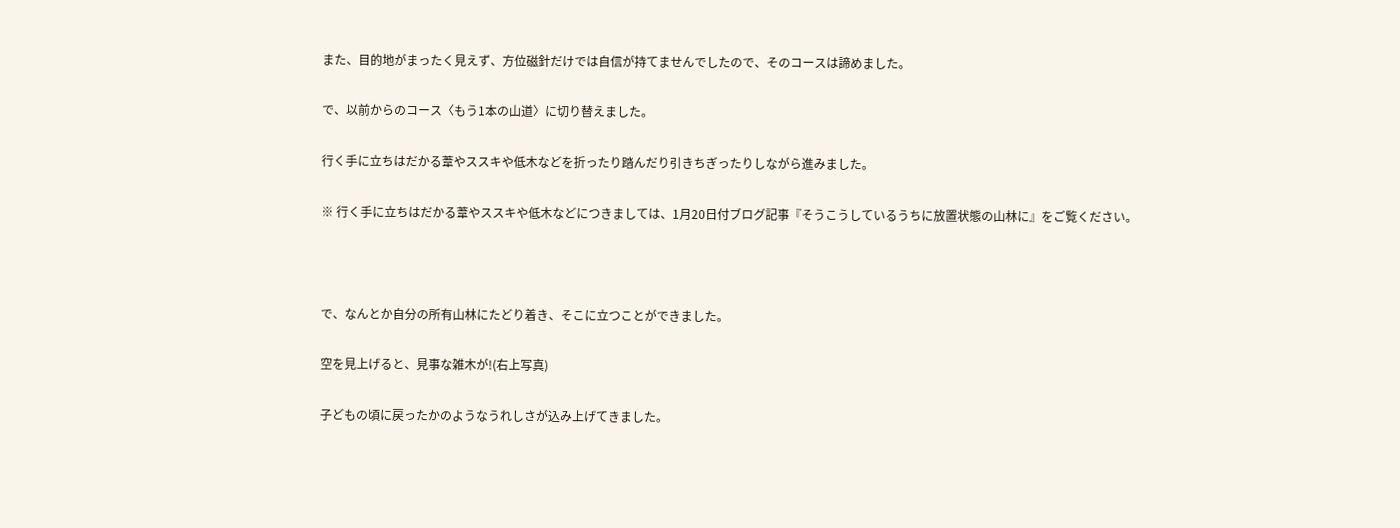また、目的地がまったく見えず、方位磁針だけでは自信が持てませんでしたので、そのコースは諦めました。

で、以前からのコース〈もう1本の山道〉に切り替えました。

行く手に立ちはだかる葦やススキや低木などを折ったり踏んだり引きちぎったりしながら進みました。

※ 行く手に立ちはだかる葦やススキや低木などにつきましては、1月20日付ブログ記事『そうこうしているうちに放置状態の山林に』をご覧ください。



で、なんとか自分の所有山林にたどり着き、そこに立つことができました。

空を見上げると、見事な雑木が!(右上写真)

子どもの頃に戻ったかのようなうれしさが込み上げてきました。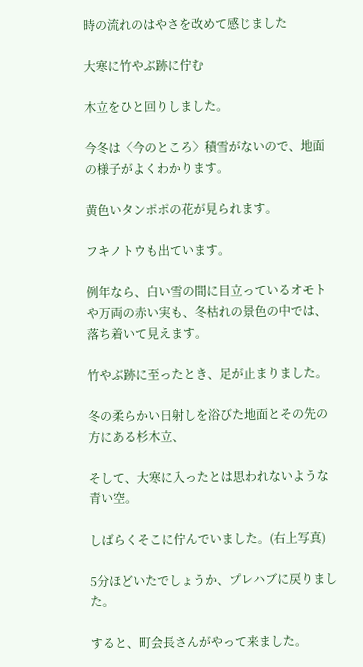時の流れのはやさを改めて感じました

大寒に竹やぶ跡に佇む

木立をひと回りしました。

今冬は〈今のところ〉積雪がないので、地面の様子がよくわかります。

黄色いタンポポの花が見られます。

フキノトウも出ています。

例年なら、白い雪の間に目立っているオモトや万両の赤い実も、冬枯れの景色の中では、落ち着いて見えます。

竹やぶ跡に至ったとき、足が止まりました。

冬の柔らかい日射しを浴びた地面とその先の方にある杉木立、

そして、大寒に入ったとは思われないような青い空。

しばらくそこに佇んでいました。(右上写真)

5分ほどいたでしょうか、プレハブに戻りました。

すると、町会長さんがやって来ました。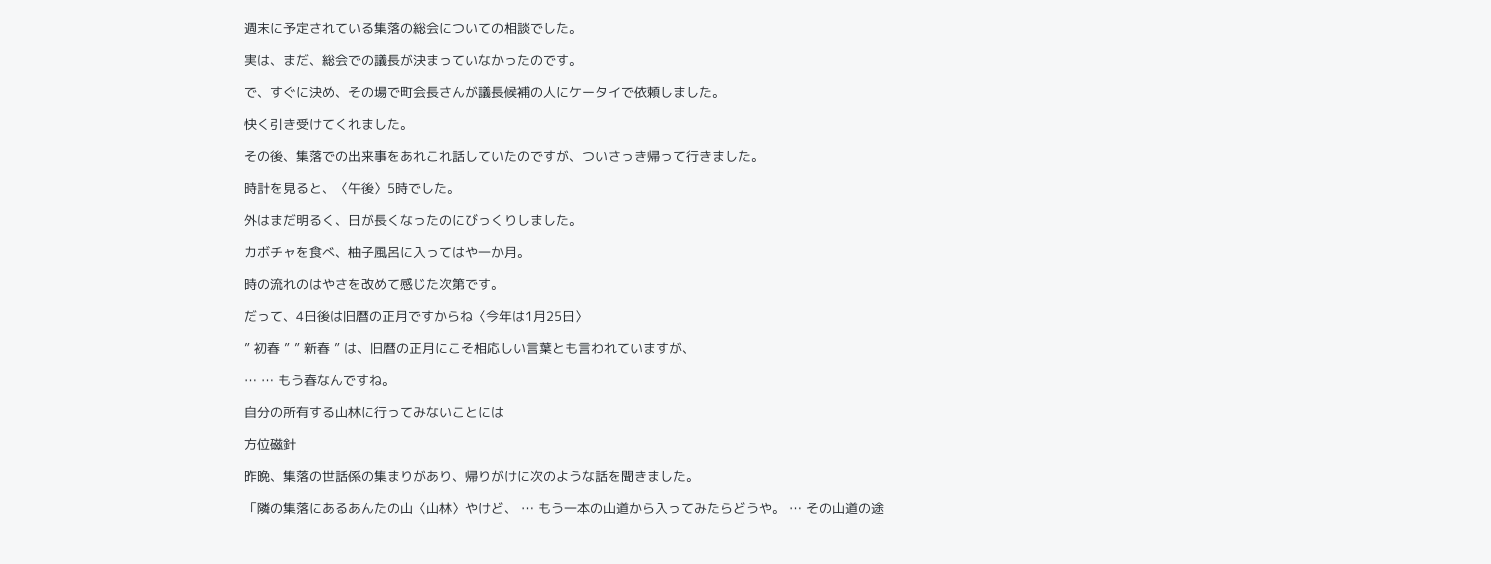週末に予定されている集落の総会についての相談でした。

実は、まだ、総会での議長が決まっていなかったのです。

で、すぐに決め、その場で町会長さんが議長候補の人にケータイで依頼しました。

快く引き受けてくれました。

その後、集落での出来事をあれこれ話していたのですが、ついさっき帰って行きました。

時計を見ると、〈午後〉5時でした。

外はまだ明るく、日が長くなったのにびっくりしました。

カボチャを食べ、柚子風呂に入ってはや一か月。

時の流れのはやさを改めて感じた次第です。

だって、4日後は旧暦の正月ですからね〈今年は1月25日〉

” 初春 ” ” 新春 ” は、旧暦の正月にこそ相応しい言葉とも言われていますが、

… … もう春なんですね。

自分の所有する山林に行ってみないことには

方位磁針

昨晩、集落の世話係の集まりがあり、帰りがけに次のような話を聞きました。

「隣の集落にあるあんたの山〈山林〉やけど、 … もう一本の山道から入ってみたらどうや。 … その山道の途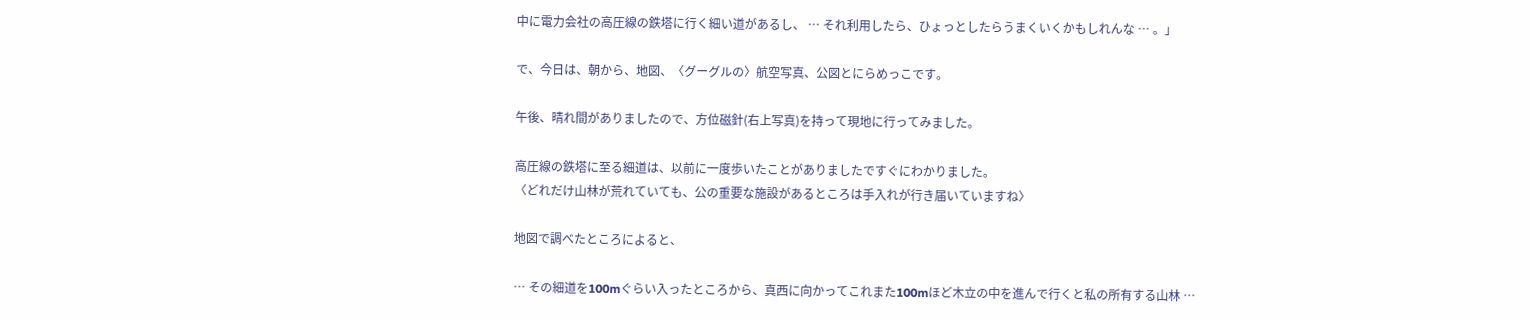中に電力会社の高圧線の鉄塔に行く細い道があるし、 … それ利用したら、ひょっとしたらうまくいくかもしれんな … 。」

で、今日は、朝から、地図、〈グーグルの〉航空写真、公図とにらめっこです。

午後、晴れ間がありましたので、方位磁針(右上写真)を持って現地に行ってみました。

高圧線の鉄塔に至る細道は、以前に一度歩いたことがありましたですぐにわかりました。
〈どれだけ山林が荒れていても、公の重要な施設があるところは手入れが行き届いていますね〉

地図で調べたところによると、

… その細道を100mぐらい入ったところから、真西に向かってこれまた100mほど木立の中を進んで行くと私の所有する山林 …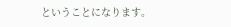ということになります。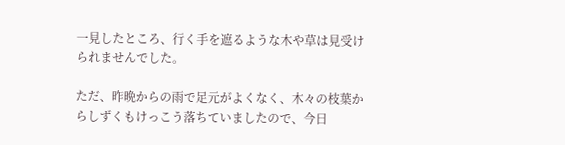一見したところ、行く手を遮るような木や草は見受けられませんでした。

ただ、昨晩からの雨で足元がよくなく、木々の枝葉からしずくもけっこう落ちていましたので、今日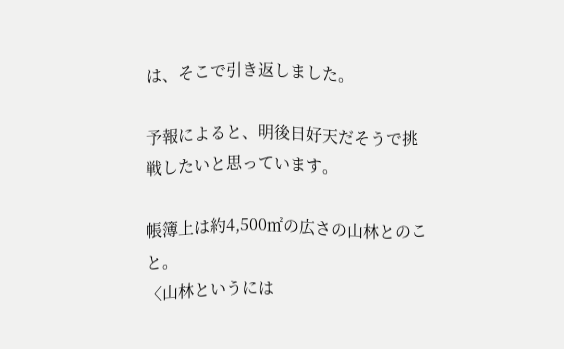は、そこで引き返しました。

予報によると、明後日好天だそうで挑戦したいと思っています。

帳簿上は約4,500㎡の広さの山林とのこと。
〈山林というには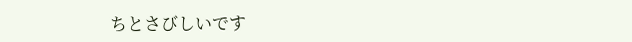ちとさびしいです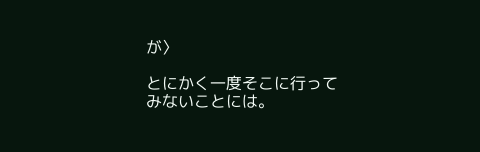が〉

とにかく一度そこに行ってみないことには。